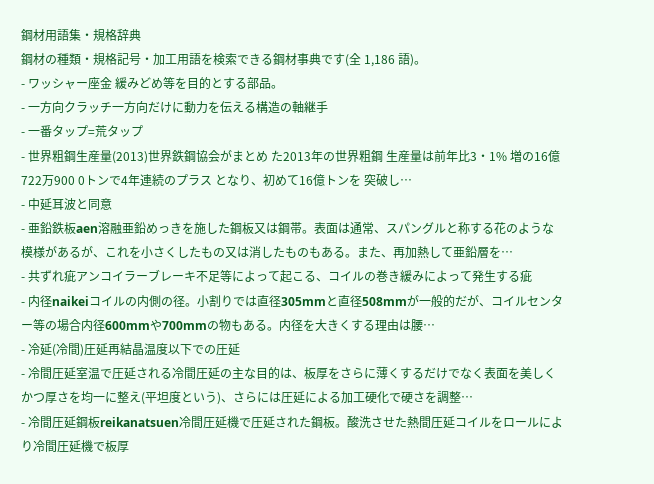鋼材用語集・規格辞典
鋼材の種類・規格記号・加工用語を検索できる鋼材事典です(全 1,186 語)。
- ワッシャー座金 緩みどめ等を目的とする部品。
- 一方向クラッチ一方向だけに動力を伝える構造の軸継手
- 一番タップ=荒タップ
- 世界粗鋼生産量(2013)世界鉄鋼協会がまとめ た2013年の世界粗鋼 生産量は前年比3・1% 増の16億722万900 0トンで4年連続のプラス となり、初めて16億トンを 突破し…
- 中延耳波と同意
- 亜鉛鉄板aen溶融亜鉛めっきを施した鋼板又は鋼帯。表面は通常、スパングルと称する花のような模様があるが、これを小さくしたもの又は消したものもある。また、再加熱して亜鉛層を…
- 共ずれ疵アンコイラーブレーキ不足等によって起こる、コイルの巻き緩みによって発生する疵
- 内径naikeiコイルの内側の径。小割りでは直径305mmと直径508mmが一般的だが、コイルセンター等の場合内径600mmや700mmの物もある。内径を大きくする理由は腰…
- 冷延(冷間)圧延再結晶温度以下での圧延
- 冷間圧延室温で圧延される冷間圧延の主な目的は、板厚をさらに薄くするだけでなく表面を美しくかつ厚さを均一に整え(平坦度という)、さらには圧延による加工硬化で硬さを調整…
- 冷間圧延鋼板reikanatsuen冷間圧延機で圧延された鋼板。酸洗させた熱間圧延コイルをロールにより冷間圧延機で板厚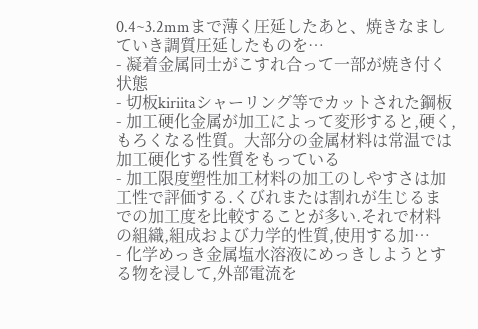0.4~3.2mmまで薄く圧延したあと、焼きなましていき調質圧延したものを…
- 凝着金属同士がこすれ合って一部が焼き付く状態
- 切板kiriitaシャーリング等でカットされた鋼板
- 加工硬化金属が加工によって変形すると,硬く,もろくなる性質。大部分の金属材料は常温では加工硬化する性質をもっている
- 加工限度塑性加工材料の加工のしやすさは加工性で評価する.くびれまたは割れが生じるまでの加工度を比較することが多い.それで材料の組織,組成および力学的性質,使用する加…
- 化学めっき金属塩水溶液にめっきしようとする物を浸して,外部電流を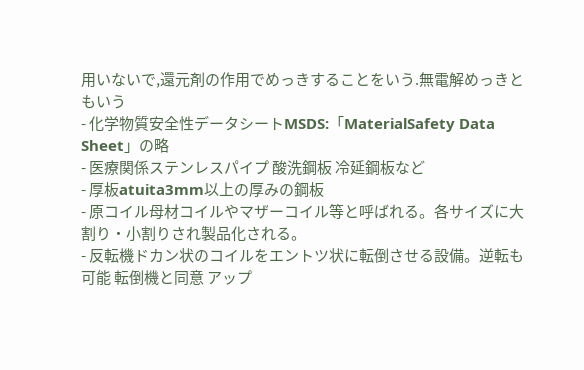用いないで,還元剤の作用でめっきすることをいう.無電解めっきともいう
- 化学物質安全性データシートMSDS:「MaterialSafety Data Sheet」の略
- 医療関係ステンレスパイプ 酸洗鋼板 冷延鋼板など
- 厚板atuita3mm以上の厚みの鋼板
- 原コイル母材コイルやマザーコイル等と呼ばれる。各サイズに大割り・小割りされ製品化される。
- 反転機ドカン状のコイルをエントツ状に転倒させる設備。逆転も可能 転倒機と同意 アップ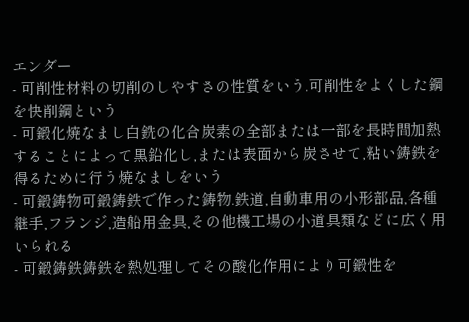エンダー
- 可削性材料の切削のしやすさの性質をいう.可削性をよくした鋼を快削鋼という
- 可鍛化焼なまし白銑の化合炭素の全部または一部を長時間加熱することによって黒鉛化し,または表面から炭させて,粘い鋳鉄を得るために行う焼なましをいう
- 可鍛鋳物可鍛鋳鉄で作った鋳物.鉄道,自動車用の小形部品,各種継手,フランジ,造船用金具,その他機工場の小道具類などに広く用いられる
- 可鍛鋳鉄鋳鉄を熱処理してその酸化作用により可鍛性を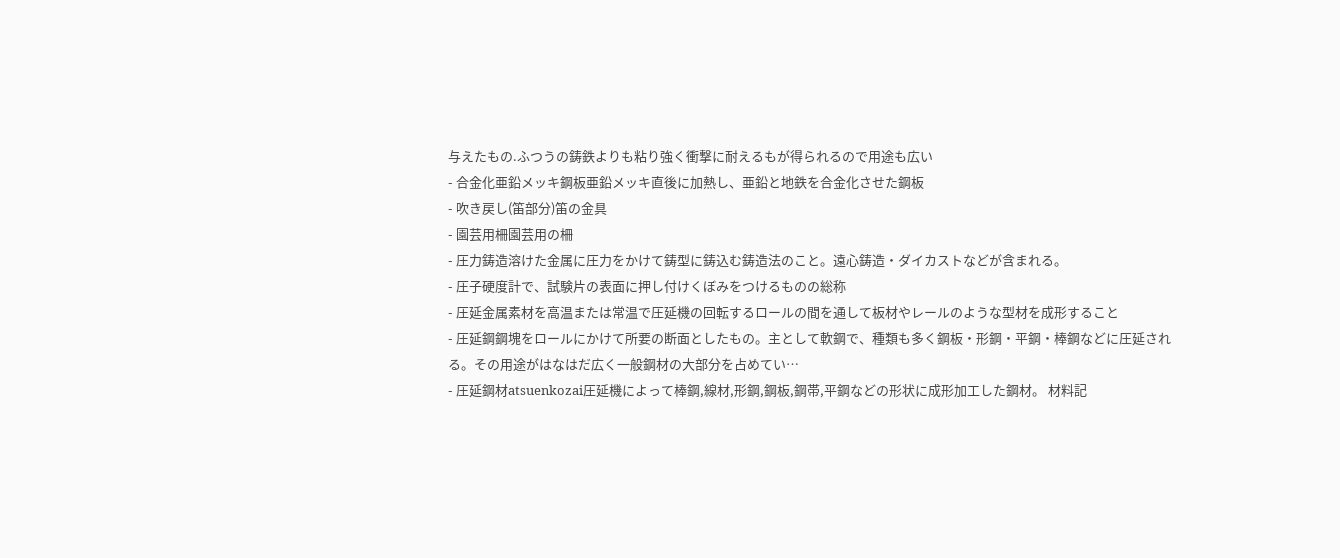与えたもの.ふつうの鋳鉄よりも粘り強く衝撃に耐えるもが得られるので用途も広い
- 合金化亜鉛メッキ鋼板亜鉛メッキ直後に加熱し、亜鉛と地鉄を合金化させた鋼板
- 吹き戻し(笛部分)笛の金具
- 園芸用柵園芸用の柵
- 圧力鋳造溶けた金属に圧力をかけて鋳型に鋳込む鋳造法のこと。遠心鋳造・ダイカストなどが含まれる。
- 圧子硬度計で、試験片の表面に押し付けくぼみをつけるものの総称
- 圧延金属素材を高温または常温で圧延機の回転するロールの間を通して板材やレールのような型材を成形すること
- 圧延鋼鋼塊をロールにかけて所要の断面としたもの。主として軟鋼で、種類も多く鋼板・形鋼・平鋼・棒鋼などに圧延される。その用途がはなはだ広く一般鋼材の大部分を占めてい…
- 圧延鋼材atsuenkozai圧延機によって棒鋼,線材,形鋼,鋼板,鋼帯,平鋼などの形状に成形加工した鋼材。 材料記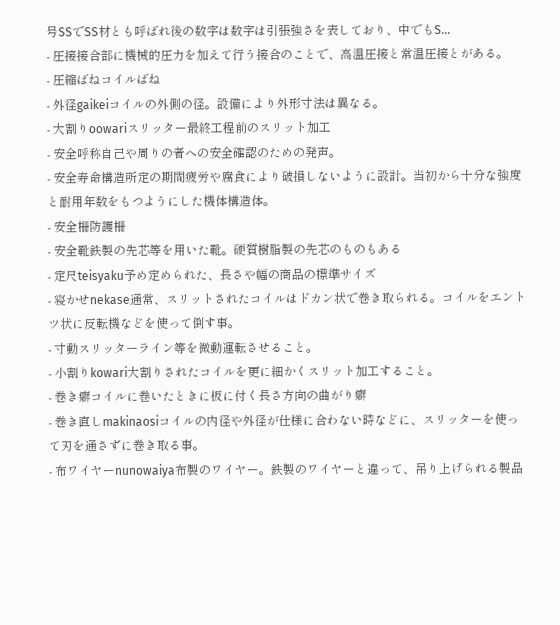号SSでSS材とも呼ばれ後の数字は数字は引張強さを表しており、中でもS…
- 圧接接合部に機械的圧力を加えて行う接合のことで、高温圧接と常温圧接とがある。
- 圧縮ばねコイルばね
- 外径gaikeiコイルの外側の径。設備により外形寸法は異なる。
- 大割りoowariスリッター最終工程前のスリット加工
- 安全呼称自己や周りの者への安全確認のための発声。
- 安全寿命構造所定の期間疲労や腐食により破損しないように設計。当初から十分な強度と耐用年数をもつようにした機体構造体。
- 安全柵防護柵
- 安全靴鉄製の先芯等を用いた靴。硬質樹脂製の先芯のものもある
- 定尺teisyaku予め定められた、長さや幅の商品の標準サイズ
- 寝かせnekase通常、スリットされたコイルはドカン状で巻き取られる。コイルをエントツ状に反転機などを使って倒す事。
- 寸動スリッターライン等を微動運転させること。
- 小割りkowari大割りされたコイルを更に細かくスリット加工すること。
- 巻き癖コイルに巻いたときに板に付く長さ方向の曲がり癖
- 巻き直しmakinaosiコイルの内径や外径が仕様に合わない時などに、スリッターを使って刃を通さずに巻き取る事。
- 布ワイヤーnunowaiya布製のワイヤー。鉄製のワイヤーと違って、吊り上げられる製品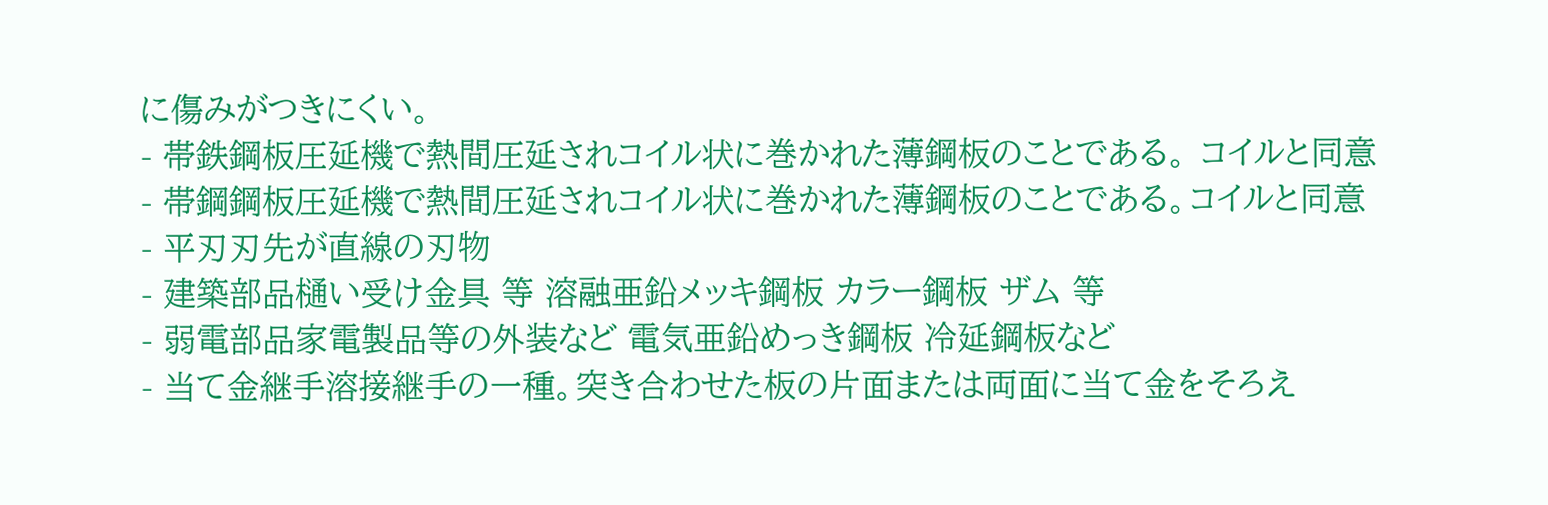に傷みがつきにくい。
- 帯鉄鋼板圧延機で熱間圧延されコイル状に巻かれた薄鋼板のことである。 コイルと同意
- 帯鋼鋼板圧延機で熱間圧延されコイル状に巻かれた薄鋼板のことである。コイルと同意
- 平刃刃先が直線の刃物
- 建築部品樋い受け金具 等 溶融亜鉛メッキ鋼板 カラー鋼板 ザム 等
- 弱電部品家電製品等の外装など 電気亜鉛めっき鋼板 冷延鋼板など
- 当て金継手溶接継手の一種。突き合わせた板の片面または両面に当て金をそろえ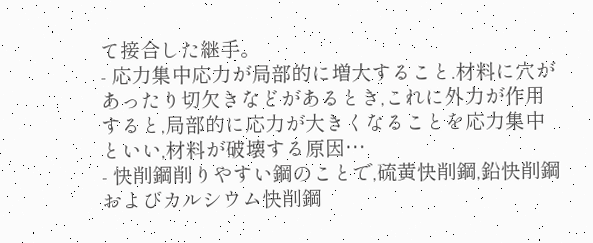て接合した継手。
- 応力集中応力が局部的に増大すること.材料に穴があったり切欠きなどがあるとき,これに外力が作用すると,局部的に応力が大きくなることを応力集中といい,材料が破壊する原因…
- 快削鋼削りやすい鋼のことで,硫黄快削鋼,鉛快削鋼およびカルシウム快削鋼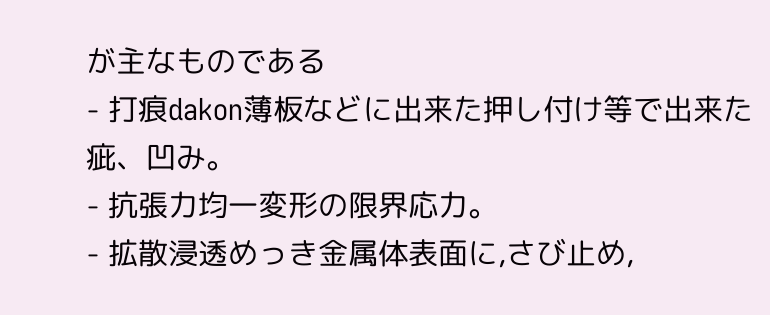が主なものである
- 打痕dakon薄板などに出来た押し付け等で出来た疵、凹み。
- 抗張力均一変形の限界応力。
- 拡散浸透めっき金属体表面に,さび止め,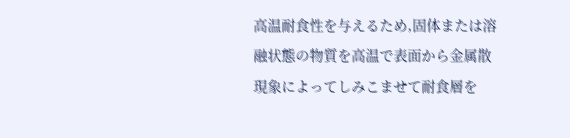高温耐食性を与えるため,固体または溶融状態の物質を高温で表面から金属散現象によってしみこませて耐食層を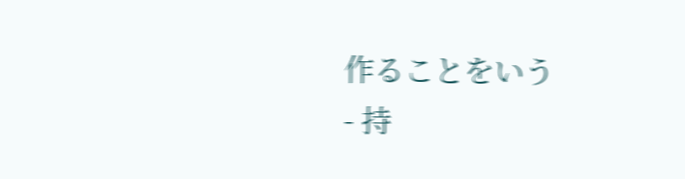作ることをいう
- 持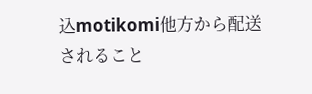込motikomi他方から配送されること